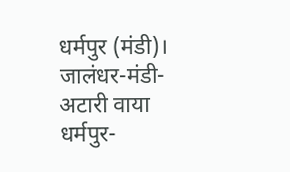धर्मपुर (मंडी)। जालंधर-मंडी-अटारी वाया धर्मपुर-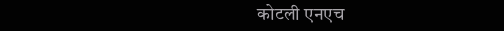कोटली एनएच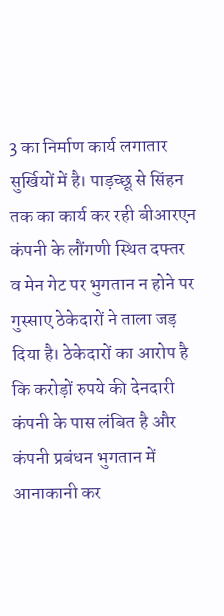3 का निर्माण कार्य लगातार सुर्खियों में है। पाड़च्छू से सिंहन तक का कार्य कर रही बीआरएन कंपनी के लौंगणी स्थित दफ्तर व मेन गेट पर भुगतान न होने पर गुस्साए ठेकेदारों ने ताला जड़ दिया है। ठेकेदारों का आरोप है कि करोड़ों रुपये की देनदारी कंपनी के पास लंबित है और कंपनी प्रबंधन भुगतान में आनाकानी कर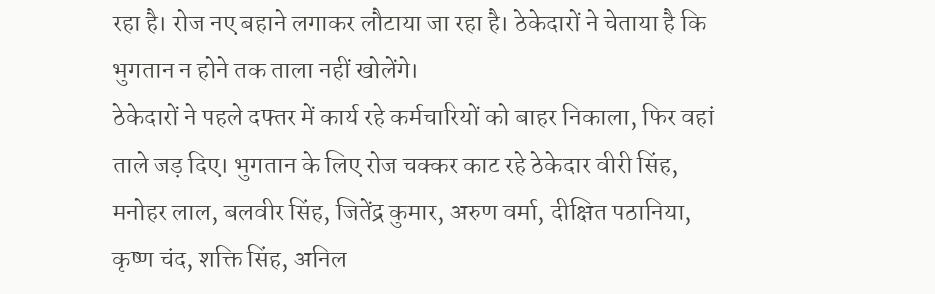रहा है। रोज नए बहाने लगाकर लौटाया जा रहा है। ठेकेदारों ने चेताया है कि भुगतान न होने तक ताला नहीं खोलेंगे।
ठेकेदारों ने पहले दफ्तर में कार्य रहे कर्मचारियों को बाहर निकाला, फिर वहां ताले जड़ दिए। भुगतान के लिए रोज चक्कर काट रहे ठेकेदार वीरी सिंह, मनोहर लाल, बलवीर सिंह, जितेंद्र कुमार, अरुण वर्मा, दीक्षित पठानिया, कृष्ण चंद, शक्ति सिंह, अनिल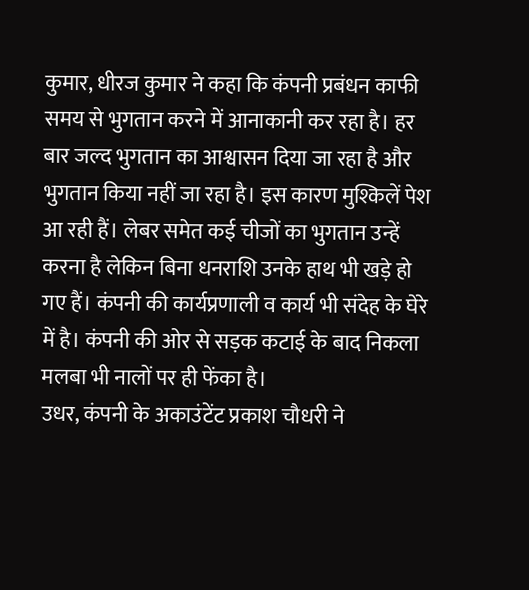कुमार, धीरज कुमार ने कहा कि कंपनी प्रबंधन काफी समय से भुगतान करने में आनाकानी कर रहा है। हर बार जल्द भुगतान का आश्वासन दिया जा रहा है और भुगतान किया नहीं जा रहा है। इस कारण मुश्किलें पेश आ रही हैं। लेबर समेत कई चीजों का भुगतान उन्हें करना है लेकिन बिना धनराशि उनके हाथ भी खड़े हो गए हैं। कंपनी की कार्यप्रणाली व कार्य भी संदेह के घेरे में है। कंपनी की ओर से सड़क कटाई के बाद निकला मलबा भी नालों पर ही फेंका है।
उधर, कंपनी के अकाउंटेंट प्रकाश चौधरी ने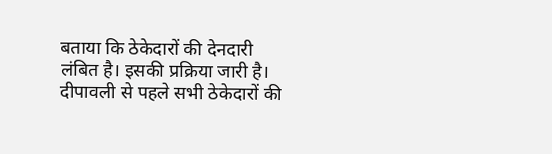बताया कि ठेकेदारों की देनदारी लंबित है। इसकी प्रक्रिया जारी है। दीपावली से पहले सभी ठेकेदारों की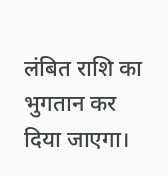लंबित राशि का भुगतान कर दिया जाएगा।